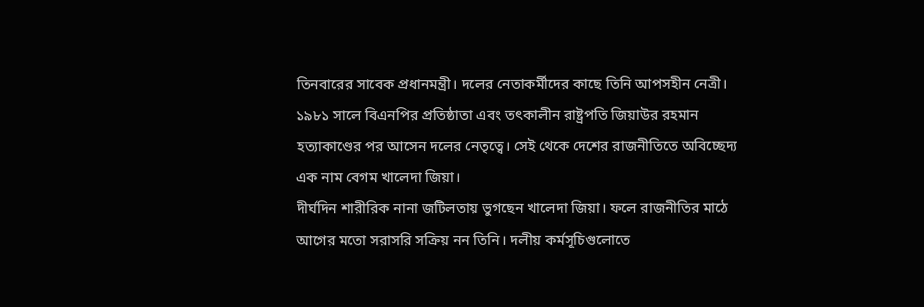তিনবারের সাবেক প্রধানমন্ত্রী। দলের নেতাকর্মীদের কাছে তিনি আপসহীন নেত্রী। ১৯৮১ সালে বিএনপির প্রতিষ্ঠাতা এবং তৎকালীন রাষ্ট্রপতি জিয়াউর রহমান হত্যাকাণ্ডের পর আসেন দলের নেতৃত্বে। সেই থেকে দেশের রাজনীতিতে অবিচ্ছেদ্য এক নাম বেগম খালেদা জিয়া।
দীর্ঘদিন শারীরিক নানা জটিলতায় ভুগছেন খালেদা জিয়া। ফলে রাজনীতির মাঠে আগের মতো সরাসরি সক্রিয় নন তিনি। দলীয় কর্মসূচিগুলোতে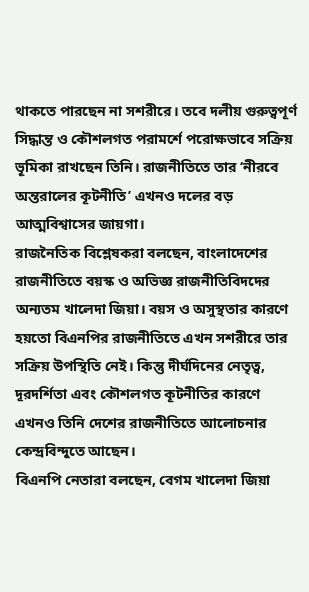থাকতে পারছেন না সশরীরে। তবে দলীয় গুরুত্বপূর্ণ সিদ্ধান্ত ও কৌশলগত পরামর্শে পরোক্ষভাবে সক্রিয় ভূমিকা রাখছেন তিনি। রাজনীতিতে তার ‘নীরবে অন্তরালের কূটনীতি’ এখনও দলের বড় আত্মবিশ্বাসের জায়গা।
রাজনৈতিক বিশ্লেষকরা বলছেন, বাংলাদেশের রাজনীতিতে বয়স্ক ও অভিজ্ঞ রাজনীতিবিদদের অন্যতম খালেদা জিয়া। বয়স ও অসুস্থতার কারণে হয়তো বিএনপির রাজনীতিতে এখন সশরীরে তার সক্রিয় উপস্থিতি নেই। কিন্তু দীর্ঘদিনের নেতৃত্ব, দূরদর্শিতা এবং কৌশলগত কূটনীতির কারণে এখনও তিনি দেশের রাজনীতিতে আলোচনার কেন্দ্রবিন্দুতে আছেন।
বিএনপি নেতারা বলছেন, বেগম খালেদা জিয়া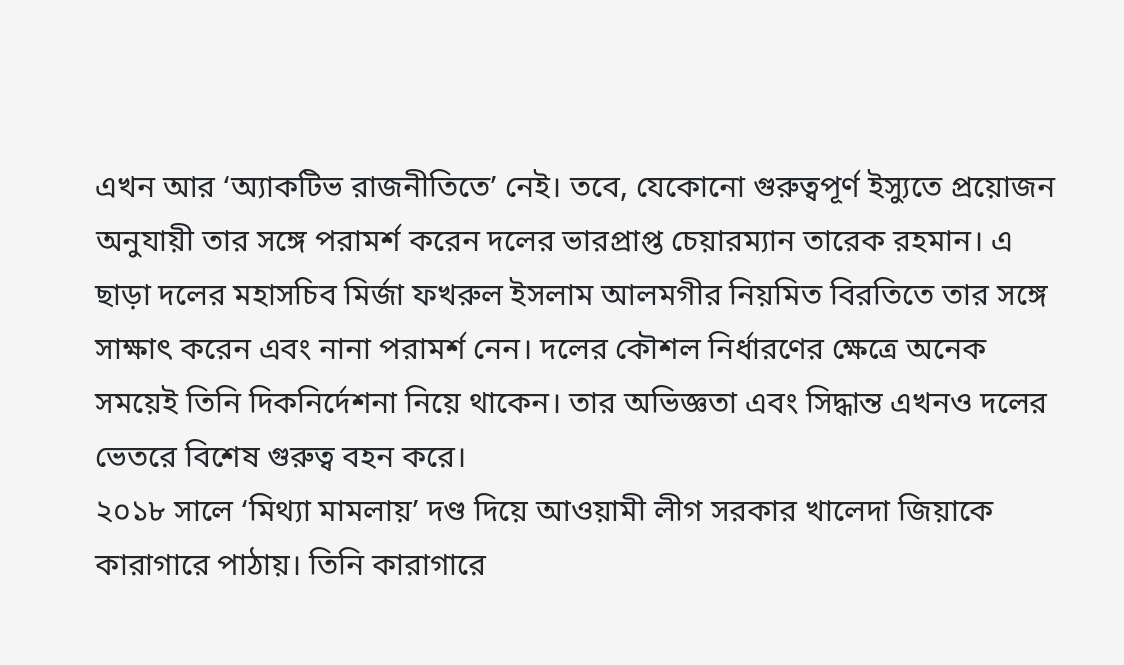এখন আর ‘অ্যাকটিভ রাজনীতিতে’ নেই। তবে, যেকোনো গুরুত্বপূর্ণ ইস্যুতে প্রয়োজন অনুযায়ী তার সঙ্গে পরামর্শ করেন দলের ভারপ্রাপ্ত চেয়ারম্যান তারেক রহমান। এ ছাড়া দলের মহাসচিব মির্জা ফখরুল ইসলাম আলমগীর নিয়মিত বিরতিতে তার সঙ্গে সাক্ষাৎ করেন এবং নানা পরামর্শ নেন। দলের কৌশল নির্ধারণের ক্ষেত্রে অনেক সময়েই তিনি দিকনির্দেশনা নিয়ে থাকেন। তার অভিজ্ঞতা এবং সিদ্ধান্ত এখনও দলের ভেতরে বিশেষ গুরুত্ব বহন করে।
২০১৮ সালে ‘মিথ্যা মামলায়’ দণ্ড দিয়ে আওয়ামী লীগ সরকার খালেদা জিয়াকে কারাগারে পাঠায়। তিনি কারাগারে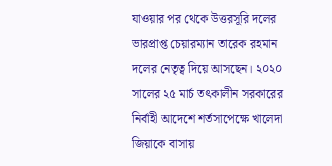যাওয়ার পর থেকে উত্তরসূরি দলের ভারপ্রাপ্ত চেয়ারম্যান তারেক রহমান দলের নেতৃত্ব দিয়ে আসছেন। ২০২০ সালের ২৫ মার্চ তৎকালীন সরকারের নির্বাহী আদেশে শর্তসাপেক্ষে খালেদা জিয়াকে বাসায়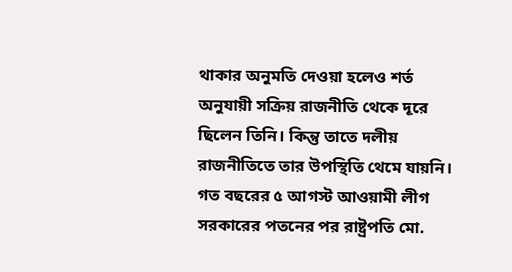থাকার অনুমতি দেওয়া হলেও শর্ত অনুযায়ী সক্রিয় রাজনীতি থেকে দূরে ছিলেন তিনি। কিন্তু তাতে দলীয় রাজনীতিতে তার উপস্থিতি থেমে যায়নি।
গত বছরের ৫ আগস্ট আওয়ামী লীগ সরকারের পতনের পর রাষ্ট্রপতি মো.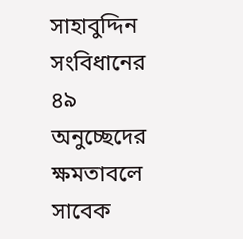সাহাবুদ্দিন সংবিধানের ৪৯ অনুচ্ছেদের ক্ষমতাবলে সাবেক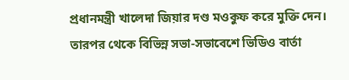প্রধানমন্ত্রী খালেদা জিয়ার দণ্ড মওকুফ করে মুক্তি দেন। তারপর থেকে বিভিন্ন সভা-সভাবেশে ভিডিও বার্তা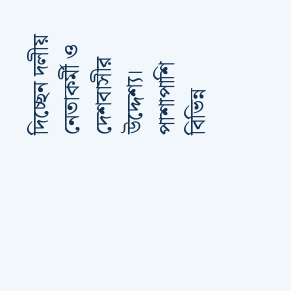দিচ্ছেন দলীয় নেতাকর্মী ও দেশবাসীর উদ্দেশ্য। পাশাপাশি বিভিন্ন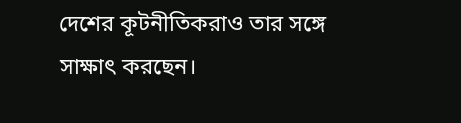দেশের কূটনীতিকরাও তার সঙ্গে সাক্ষাৎ করছেন।